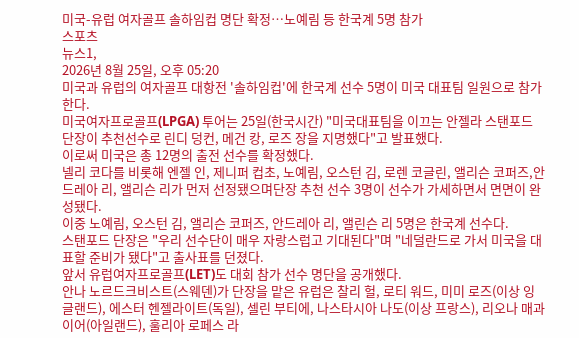미국-유럽 여자골프 솔하임컵 명단 확정…노예림 등 한국계 5명 참가
스포츠
뉴스1,
2026년 8월 25일, 오후 05:20
미국과 유럽의 여자골프 대항전 '솔하임컵'에 한국계 선수 5명이 미국 대표팀 일원으로 참가한다.
미국여자프로골프(LPGA) 투어는 25일(한국시간) "미국대표팀을 이끄는 안젤라 스탠포드 단장이 추천선수로 린디 덩컨, 메건 캉, 로즈 장을 지명했다"고 발표했다.
이로써 미국은 총 12명의 출전 선수를 확정했다.
넬리 코다를 비롯해 엔젤 인, 제니퍼 컵초, 노예림, 오스턴 김, 로렌 코글린, 앨리슨 코퍼즈,안드레아 리, 앨리슨 리가 먼저 선정됐으며단장 추천 선수 3명이 선수가 가세하면서 면면이 완성됐다.
이중 노예림, 오스턴 김, 앨리슨 코퍼즈, 안드레아 리, 앨린슨 리 5명은 한국계 선수다.
스탠포드 단장은 "우리 선수단이 매우 자랑스럽고 기대된다"며 "네덜란드로 가서 미국을 대표할 준비가 됐다"고 출사표를 던졌다.
앞서 유럽여자프로골프(LET)도 대회 참가 선수 명단을 공개했다.
안나 노르드크비스트(스웨덴)가 단장을 맡은 유럽은 찰리 헐, 로티 워드, 미미 로즈(이상 잉글랜드), 에스터 헨젤라이트(독일), 셀린 부티에, 나스타시아 나도(이상 프랑스), 리오나 매과이어(아일랜드), 훌리아 로페스 라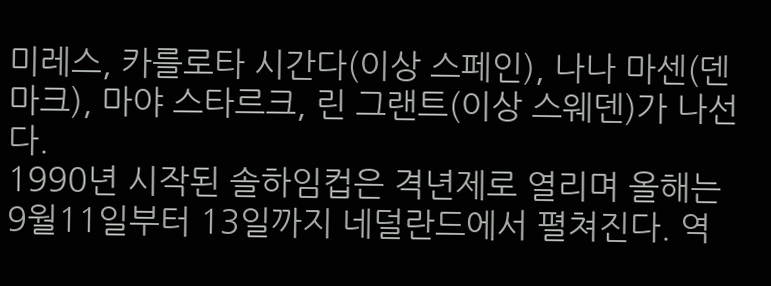미레스, 카를로타 시간다(이상 스페인), 나나 마센(덴마크), 마야 스타르크, 린 그랜트(이상 스웨덴)가 나선다.
1990년 시작된 솔하임컵은 격년제로 열리며 올해는 9월11일부터 13일까지 네덜란드에서 펼쳐진다. 역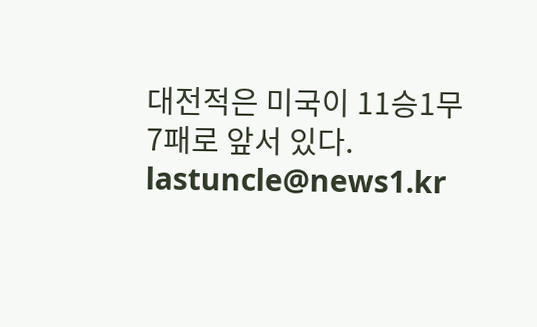대전적은 미국이 11승1무7패로 앞서 있다.
lastuncle@news1.kr